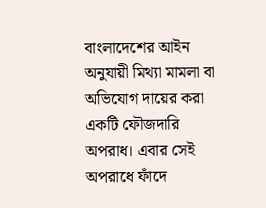বাংলাদেশের আইন অনুযায়ী মিথ্যা মামলা বা অভিযোগ দায়ের করা একটি ফৌজদারি অপরাধ। এবার সেই অপরাধে ফাঁদে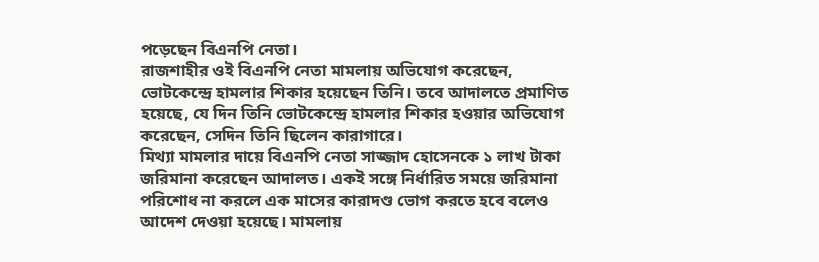পড়েছেন বিএনপি নেতা।
রাজশাহীর ওই বিএনপি নেতা মামলায় অভিযোগ করেছেন, ভোটকেন্দ্রে হামলার শিকার হয়েছেন তিনি। তবে আদালতে প্রমাণিত হয়েছে, যে দিন তিনি ভোটকেন্দ্রে হামলার শিকার হওয়ার অভিযোগ করেছেন, সেদিন তিনি ছিলেন কারাগারে।
মিথ্যা মামলার দায়ে বিএনপি নেতা সাজ্জাদ হোসেনকে ১ লাখ টাকা জরিমানা করেছেন আদালত। একই সঙ্গে নির্ধারিত সময়ে জরিমানা পরিশোধ না করলে এক মাসের কারাদণ্ড ভোগ করতে হবে বলেও আদেশ দেওয়া হয়েছে। মামলায়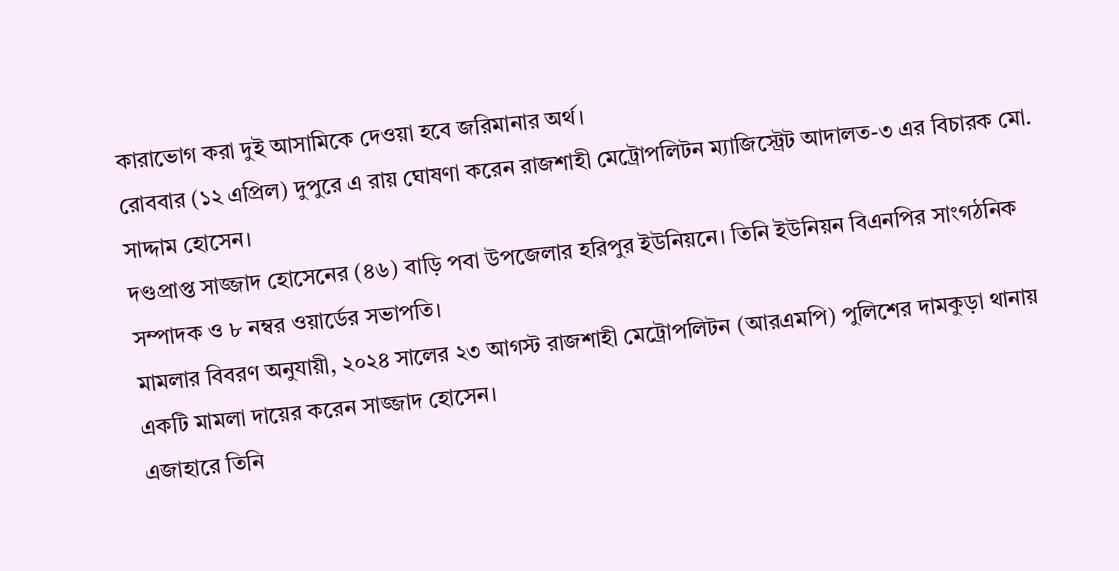কারাভোগ করা দুই আসামিকে দেওয়া হবে জরিমানার অর্থ।
রোববার (১২ এপ্রিল) দুপুরে এ রায় ঘোষণা করেন রাজশাহী মেট্রোপলিটন ম্যাজিস্ট্রেট আদালত-৩ এর বিচারক মো. সাদ্দাম হোসেন।
দণ্ডপ্রাপ্ত সাজ্জাদ হোসেনের (৪৬) বাড়ি পবা উপজেলার হরিপুর ইউনিয়নে। তিনি ইউনিয়ন বিএনপির সাংগঠনিক সম্পাদক ও ৮ নম্বর ওয়ার্ডের সভাপতি।
মামলার বিবরণ অনুযায়ী, ২০২৪ সালের ২৩ আগস্ট রাজশাহী মেট্রোপলিটন (আরএমপি) পুলিশের দামকুড়া থানায় একটি মামলা দায়ের করেন সাজ্জাদ হোসেন।
এজাহারে তিনি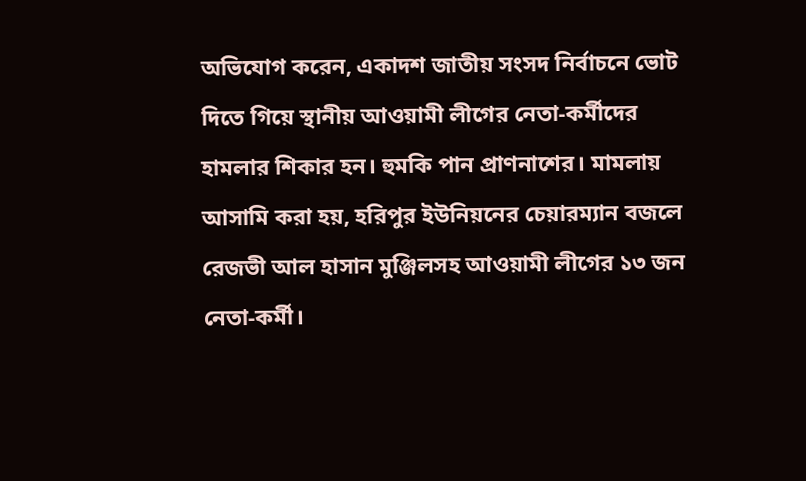অভিযোগ করেন, একাদশ জাতীয় সংসদ নির্বাচনে ভোট দিতে গিয়ে স্থানীয় আওয়ামী লীগের নেতা-কর্মীদের হামলার শিকার হন। হুমকি পান প্রাণনাশের। মামলায় আসামি করা হয়, হরিপুর ইউনিয়নের চেয়ারম্যান বজলে রেজভী আল হাসান মুঞ্জিলসহ আওয়ামী লীগের ১৩ জন নেতা-কর্মী।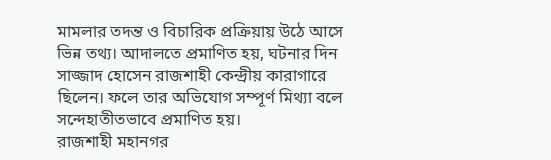মামলার তদন্ত ও বিচারিক প্রক্রিয়ায় উঠে আসে ভিন্ন তথ্য। আদালতে প্রমাণিত হয়, ঘটনার দিন সাজ্জাদ হোসেন রাজশাহী কেন্দ্রীয় কারাগারে ছিলেন। ফলে তার অভিযোগ সম্পূর্ণ মিথ্যা বলে সন্দেহাতীতভাবে প্রমাণিত হয়।
রাজশাহী মহানগর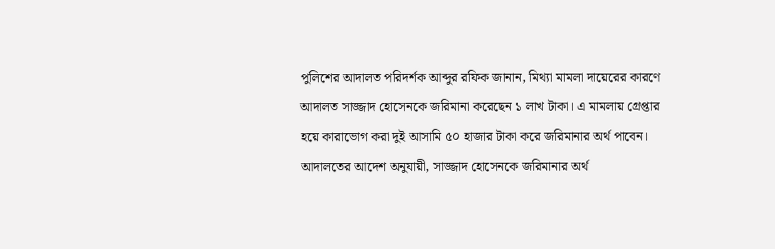পুলিশের আদালত পরিদর্শক আব্দুর রফিক জানান, মিথ্যা মামলা দায়েরের কারণে আদালত সাজ্জাদ হোসেনকে জরিমানা করেছেন ১ লাখ টাকা। এ মামলায় গ্রেপ্তার হয়ে কারাভোগ করা দুই আসামি ৫০ হাজার টাকা করে জরিমানার অর্থ পাবেন।
আদালতের আদেশ অনুযায়ী, সাজ্জাদ হোসেনকে জরিমানার অর্থ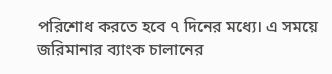পরিশোধ করতে হবে ৭ দিনের মধ্যে। এ সময়ে জরিমানার ব্যাংক চালানের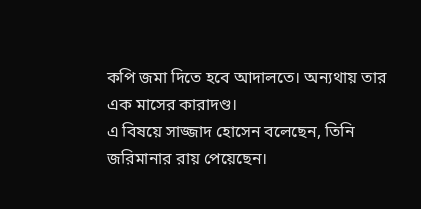কপি জমা দিতে হবে আদালতে। অন্যথায় তার এক মাসের কারাদণ্ড।
এ বিষয়ে সাজ্জাদ হোসেন বলেছেন, তিনি জরিমানার রায় পেয়েছেন।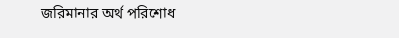জরিমানার অর্থ পরিশোধ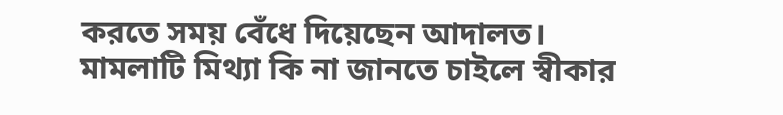করতে সময় বেঁধে দিয়েছেন আদালত।
মামলাটি মিথ্যা কি না জানতে চাইলে স্বীকার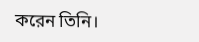করেন তিনি।